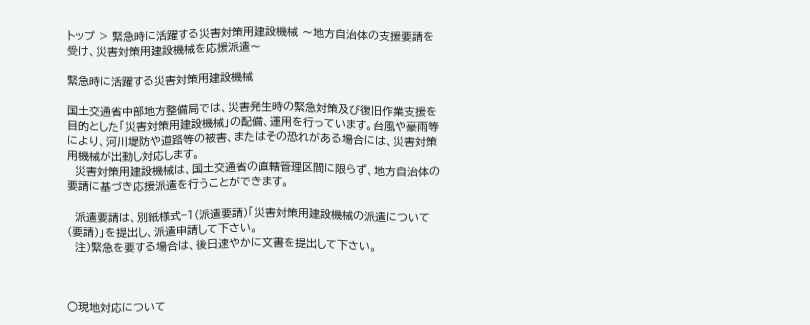トップ > 緊急時に活躍する災害対策用建設機械 〜地方自治体の支援要請を受け、災害対策用建設機械を応援派遣〜

緊急時に活躍する災害対策用建設機械

国土交通省中部地方整備局では、災害発生時の緊急対策及び復旧作業支援を目的とした「災害対策用建設機械」の配備、運用を行っています。台風や豪雨等により、河川堤防や道路等の被害、またはその恐れがある場合には、災害対策用機械が出動し対応します。
  災害対策用建設機械は、国土交通省の直轄管理区間に限らず、地方自治体の要請に基づき応援派遣を行うことができます。

  派遣要請は、別紙様式−1(派遣要請)「災害対策用建設機械の派遣について(要請)」を提出し、派遣申請して下さい。
  注)緊急を要する場合は、後日速やかに文書を提出して下さい。



○現地対応について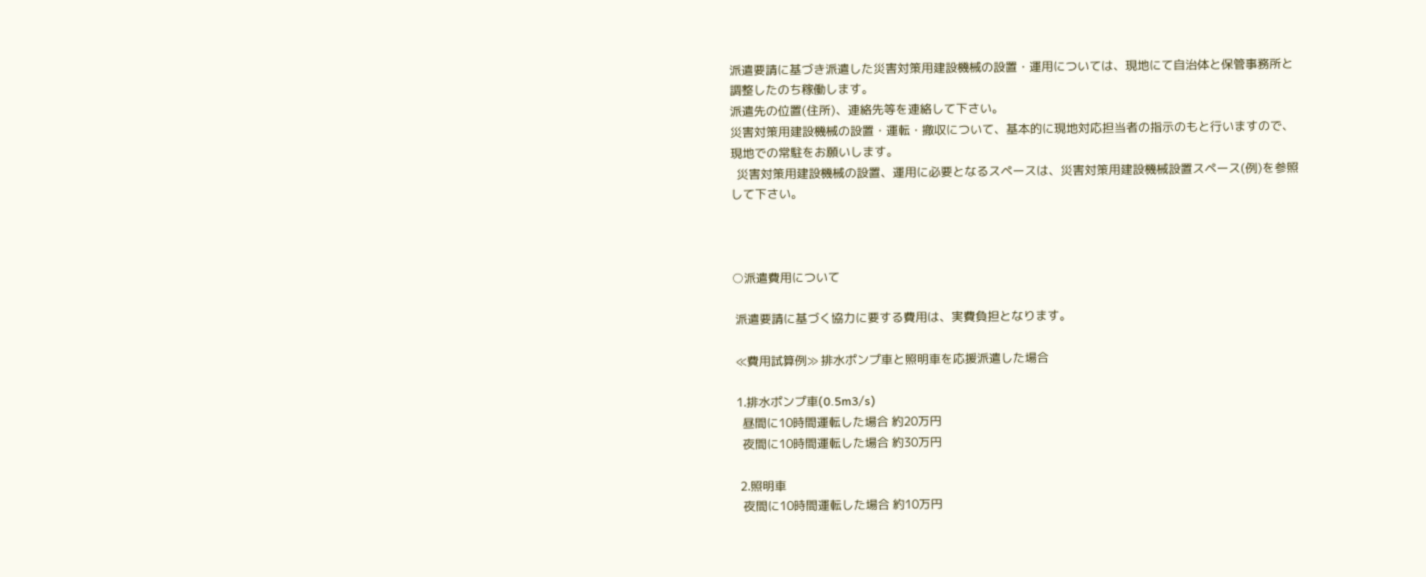派遣要請に基づき派遣した災害対策用建設機械の設置・運用については、現地にて自治体と保管事務所と調整したのち稼働します。
派遣先の位置(住所)、連絡先等を連絡して下さい。
災害対策用建設機械の設置・運転・撤収について、基本的に現地対応担当者の指示のもと行いますので、現地での常駐をお願いします。
  災害対策用建設機械の設置、運用に必要となるスペースは、災害対策用建設機械設置スペース(例)を参照して下さい。



○派遣費用について

 派遣要請に基づく協力に要する費用は、実費負担となります。

 ≪費用試算例≫ 排水ポンプ車と照明車を応援派遣した場合

 1.排水ポンプ車(0.5m3/s)
   昼間に10時間運転した場合 約20万円
   夜間に10時間運転した場合 約30万円

  2.照明車
   夜間に10時間運転した場合 約10万円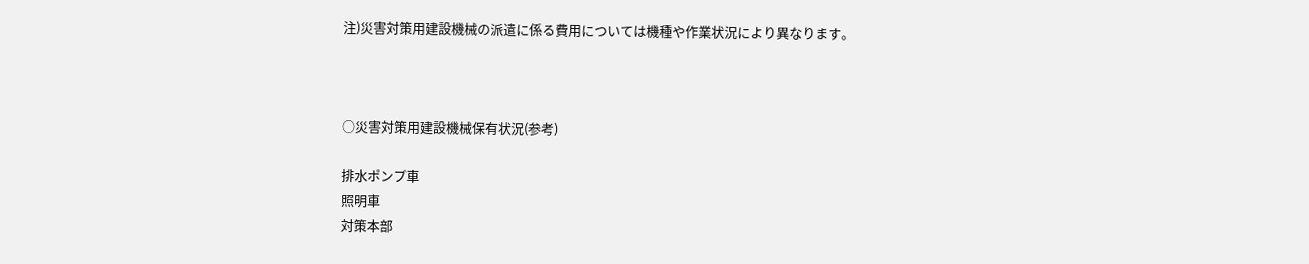注)災害対策用建設機械の派遣に係る費用については機種や作業状況により異なります。



○災害対策用建設機械保有状況(参考)

排水ポンプ車
照明車
対策本部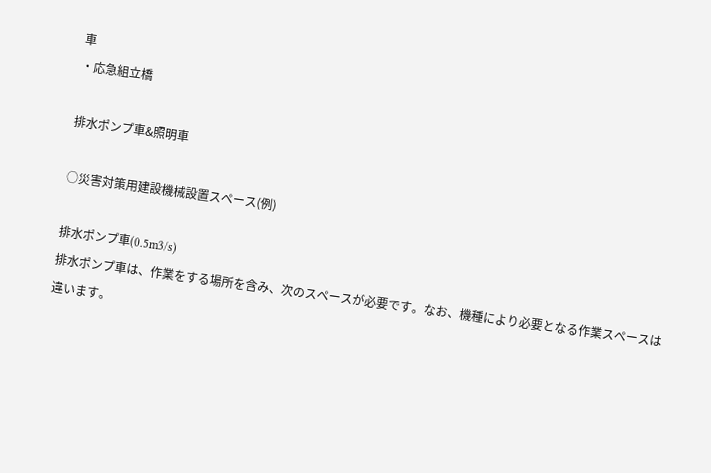車
・応急組立橋

排水ポンプ車&照明車

○災害対策用建設機械設置スペース(例)

排水ポンプ車(0.5m3/s)
排水ポンプ車は、作業をする場所を含み、次のスペースが必要です。なお、機種により必要となる作業スペースは違います。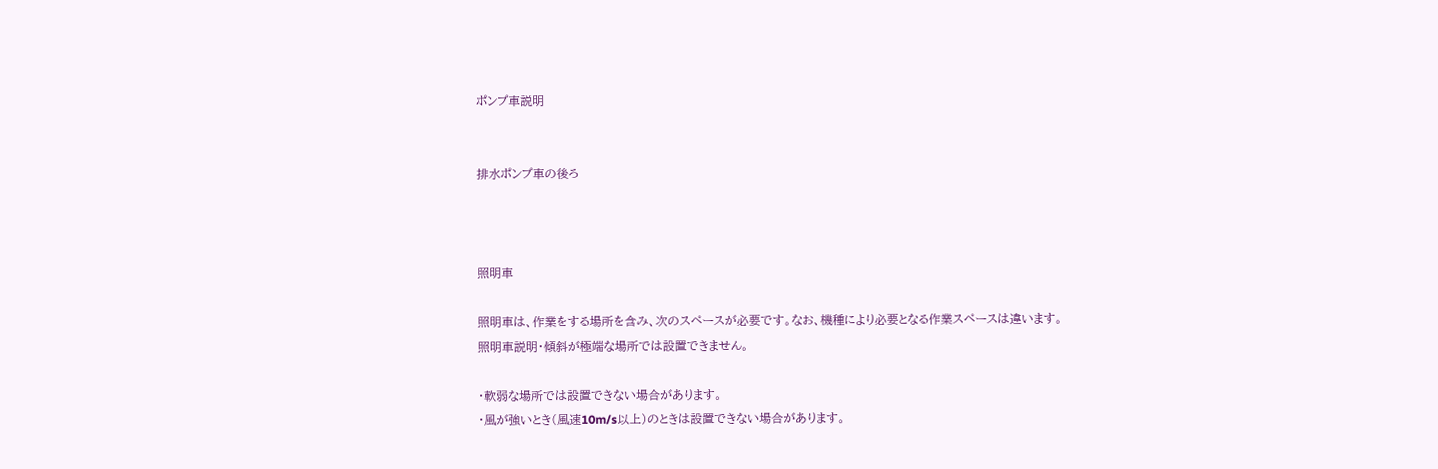ポンプ車説明


排水ポンプ車の後ろ



照明車

照明車は、作業をする場所を含み、次のスペースが必要です。なお、機種により必要となる作業スペースは違います。
照明車説明・傾斜が極端な場所では設置できません。

・軟弱な場所では設置できない場合があります。
・風が強いとき(風速10m/s以上)のときは設置できない場合があります。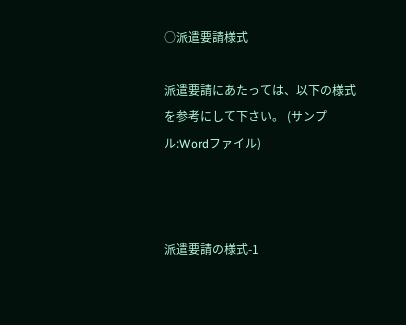○派遣要請様式

派遣要請にあたっては、以下の様式を参考にして下さい。 (サンプル:Wordファイル)



派遣要請の様式-1